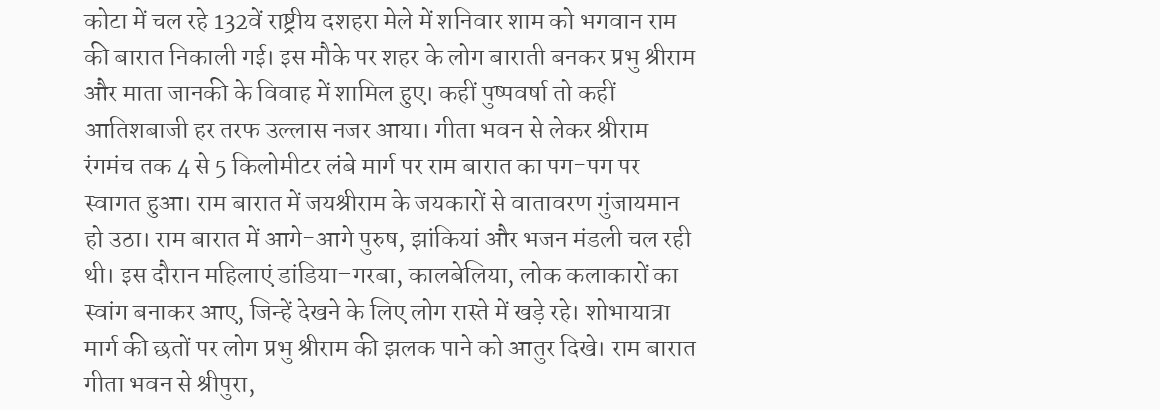कोटा में चल रहे 132वें राष्ट्रीय दशहरा मेले में शनिवार शाम को भगवान राम की बारात निकाली गई। इस मौके पर शहर के लोग बाराती बनकर प्रभु श्रीराम और माता जानकी के विवाह में शामिल हुए। कहीं पुष्पवर्षा तो कहीं आतिशबाजी हर तरफ उल्लास नजर आया। गीता भवन से लेकर श्रीराम रंगमंच तक 4 से 5 किलोमीटर लंबे मार्ग पर राम बारात का पग-पग पर स्वागत हुआ। राम बारात में जयश्रीराम के जयकारों से वातावरण गुंजायमान हो उठा। राम बारात में आगे-आगे पुरुष, झांकियां और भजन मंडली चल रही थी। इस दौरान महिलाएं डांडिया–गरबा, कालबेलिया, लोक कलाकारों का स्वांग बनाकर आए, जिन्हें देखने के लिए लोग रास्ते में खड़े रहे। शोभायात्रा मार्ग की छतों पर लोग प्रभु श्रीराम की झलक पाने को आतुर दिखे। राम बारात गीता भवन से श्रीपुरा,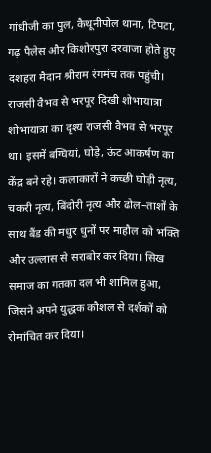गांधीजी का पुल, कैथूनीपोल थाना, टिपटा, गढ़ पैलेस और किशोरपुरा दरवाजा होते हुए दशहरा मैदान श्रीराम रंगमंच तक पहुंची। राजसी वैभव से भरपूर दिखी शोभायात्रा
शोभायात्रा का दृश्य राजसी वैभव से भरपूर था। इसमें बग्घियां, घोड़े, ऊंट आकर्षण का केंद्र बने रहे। कलाकारों ने कच्छी घोड़ी नृत्य, चकरी नृत्य, बिंदोरी नृत्य और ढोल–ताशों के साथ बैंड की मधुर धुनों पर माहौल को भक्ति और उल्लास से सराबोर कर दिया। सिख समाज का गतका दल भी शामिल हुआ, जिसने अपने युद्धक कौशल से दर्शकों को रोमांचित कर दिया।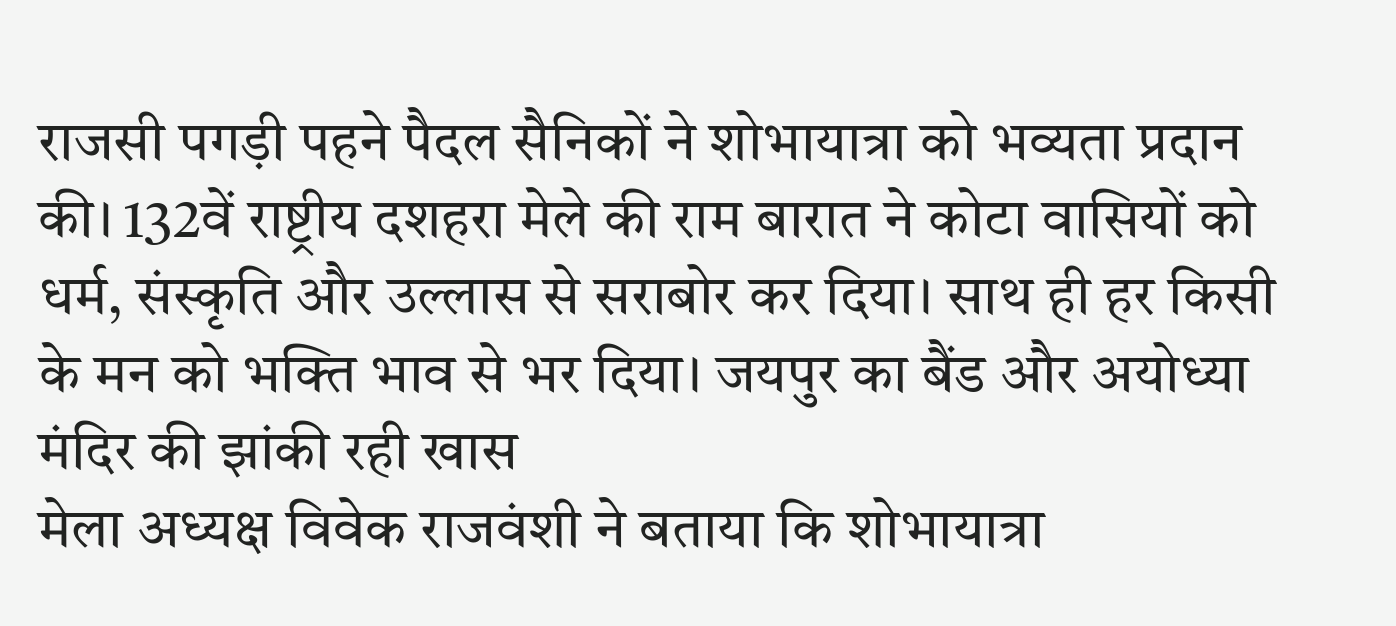राजसी पगड़ी पहने पैदल सैनिकों ने शोभायात्रा को भव्यता प्रदान की। 132वें राष्ट्रीय दशहरा मेले की राम बारात ने कोटा वासियों को धर्म, संस्कृति और उल्लास से सराबोर कर दिया। साथ ही हर किसी के मन को भक्ति भाव से भर दिया। जयपुर का बैंड और अयोध्या मंदिर की झांकी रही खास
मेला अध्यक्ष विवेक राजवंशी ने बताया कि शोभायात्रा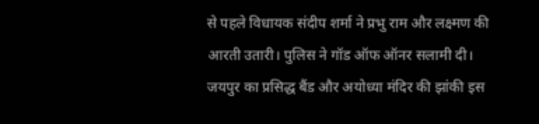से पहले विधायक संदीप शर्मा ने प्रभु राम और लक्ष्मण की आरती उतारी। पुलिस ने गॉड ऑफ ऑनर सलामी दी। जयपुर का प्रसिद्ध बैंड और अयोध्या मंदिर की झांकी इस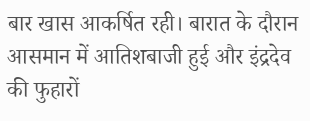बार खास आकर्षित रही। बारात के दौरान आसमान में आतिशबाजी हुई और इंद्रदेव की फुहारों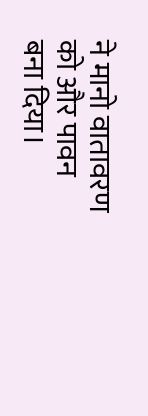ने मानो वातावरण को और पावन बना दिया।